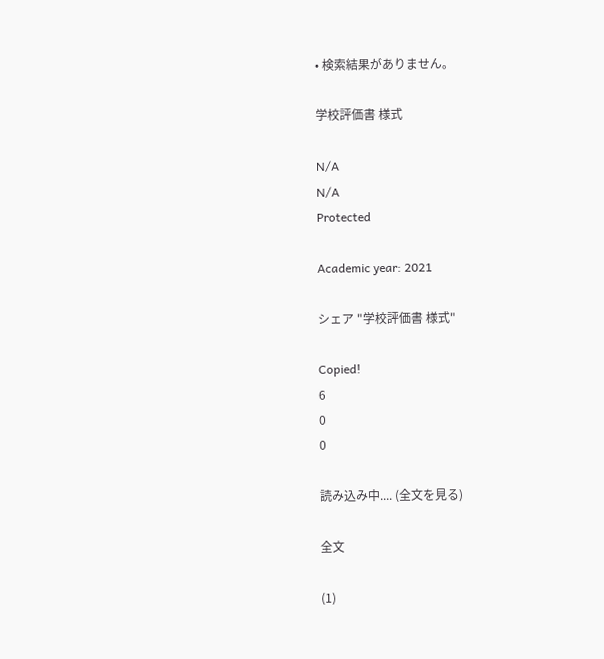• 検索結果がありません。

学校評価書 様式

N/A
N/A
Protected

Academic year: 2021

シェア "学校評価書 様式"

Copied!
6
0
0

読み込み中.... (全文を見る)

全文

(1)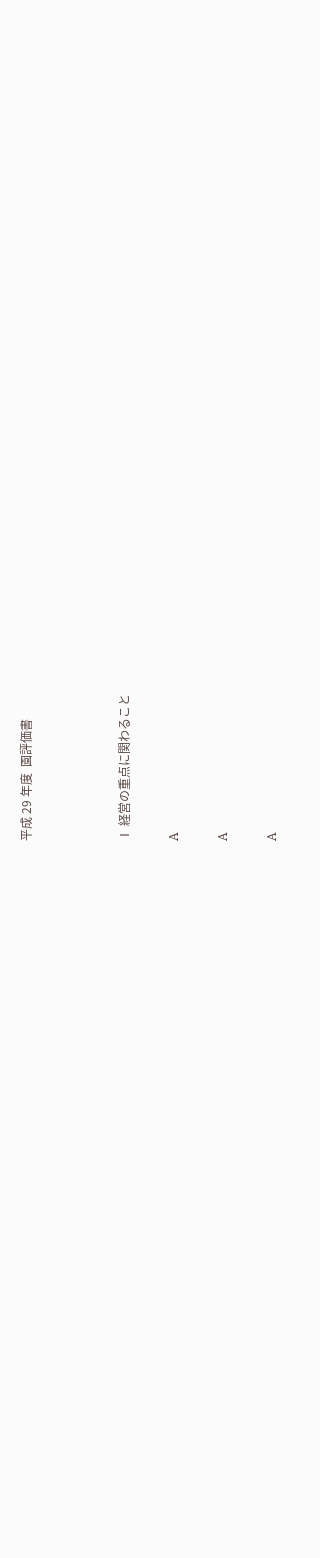平成 29 年度  園評価書



Ⅰ 経営の重点に関わること

A

A

A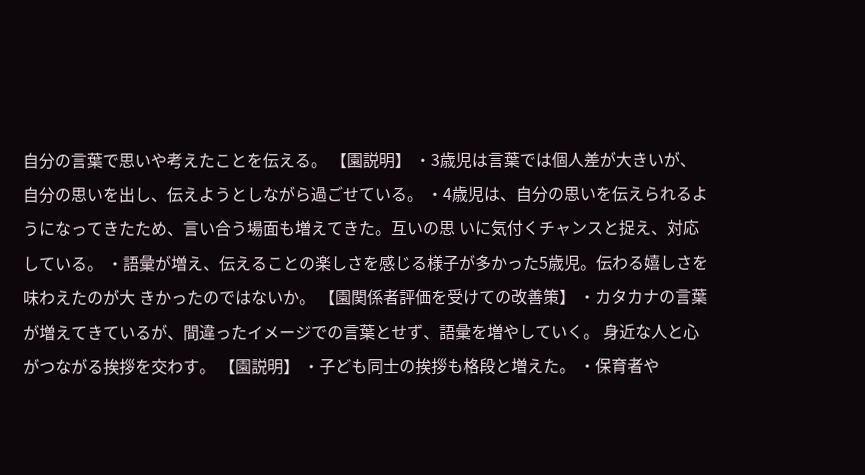自分の言葉で思いや考えたことを伝える。 【園説明】 ・3歳児は言葉では個人差が大きいが、自分の思いを出し、伝えようとしながら過ごせている。 ・4歳児は、自分の思いを伝えられるようになってきたため、言い合う場面も増えてきた。互いの思 いに気付くチャンスと捉え、対応している。 ・語彙が増え、伝えることの楽しさを感じる様子が多かった5歳児。伝わる嬉しさを味わえたのが大 きかったのではないか。 【園関係者評価を受けての改善策】 ・カタカナの言葉が増えてきているが、間違ったイメージでの言葉とせず、語彙を増やしていく。 身近な人と心がつながる挨拶を交わす。 【園説明】 ・子ども同士の挨拶も格段と増えた。 ・保育者や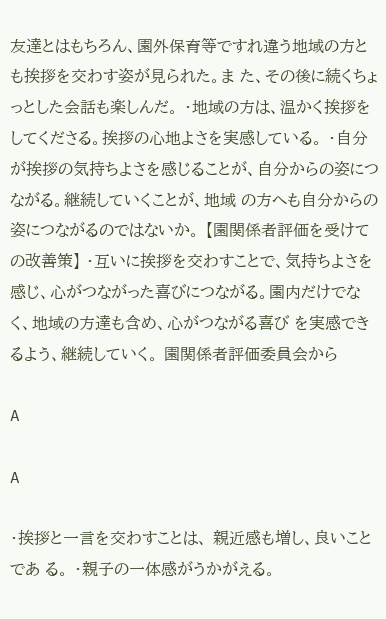友達とはもちろん、園外保育等ですれ違う地域の方とも挨拶を交わす姿が見られた。ま た、その後に続くちょっとした会話も楽しんだ。 ・地域の方は、温かく挨拶をしてくださる。挨拶の心地よさを実感している。 ・自分が挨拶の気持ちよさを感じることが、自分からの姿につながる。継続していくことが、地域 の方へも自分からの姿につながるのではないか。 【園関係者評価を受けての改善策】 ・互いに挨拶を交わすことで、気持ちよさを感じ、心がつながった喜びにつながる。園内だけでなく、地域の方達も含め、心がつながる喜び を実感できるよう、継続していく。 園関係者評価委員会から

A

A

・挨拶と一言を交わすことは、 親近感も増し、良いことであ る。 ・親子の一体感がうかがえる。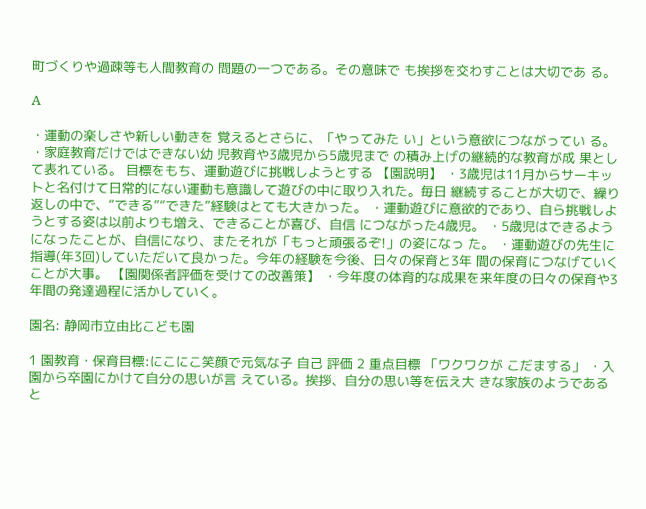町づくりや過疎等も人間教育の 問題の一つである。その意味で も挨拶を交わすことは大切であ る。

A

・運動の楽しさや新しい動きを 覚えるとさらに、「やってみた い」という意欲につながってい る。 ・家庭教育だけではできない幼 児教育や3歳児から5歳児まで の積み上げの継続的な教育が成 果として表れている。 目標をもち、運動遊びに挑戦しようとする 【園説明】 ・3歳児は11月からサーキットと名付けて日常的にない運動も意識して遊びの中に取り入れた。毎日 継続することが大切で、繰り返しの中で、“できる”“できた”経験はとても大きかった。 ・運動遊びに意欲的であり、自ら挑戦しようとする姿は以前よりも増え、できることが喜び、自信 につながった4歳児。 ・5歳児はできるようになったことが、自信になり、またそれが「もっと頑張るぞ!」の姿になっ た。 ・運動遊びの先生に指導(年3回)していただいて良かった。今年の経験を今後、日々の保育と3年 間の保育につなげていくことが大事。 【園関係者評価を受けての改善策】 ・今年度の体育的な成果を来年度の日々の保育や3年間の発達過程に活かしていく。

園名: 静岡市立由比こども園

1 園教育・保育目標:にこにこ笑顔で元気な子 自己 評価 2 重点目標 「ワクワクが こだまする」 ・入園から卒園にかけて自分の思いが言 えている。挨拶、自分の思い等を伝え大 きな家族のようであると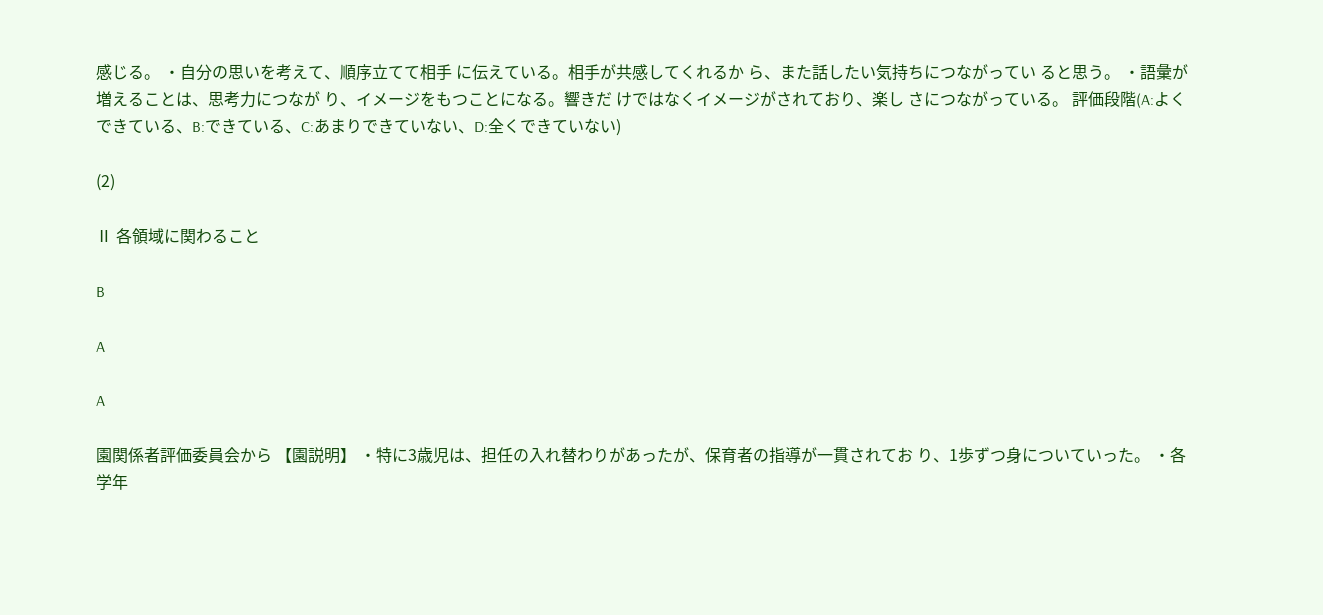感じる。 ・自分の思いを考えて、順序立てて相手 に伝えている。相手が共感してくれるか ら、また話したい気持ちにつながってい ると思う。 ・語彙が増えることは、思考力につなが り、イメージをもつことになる。響きだ けではなくイメージがされており、楽し さにつながっている。 評価段階(A:よくできている、B:できている、C:あまりできていない、D:全くできていない)

(2)

Ⅱ 各領域に関わること

B

A

A

園関係者評価委員会から 【園説明】 ・特に3歳児は、担任の入れ替わりがあったが、保育者の指導が一貫されてお り、1歩ずつ身についていった。 ・各学年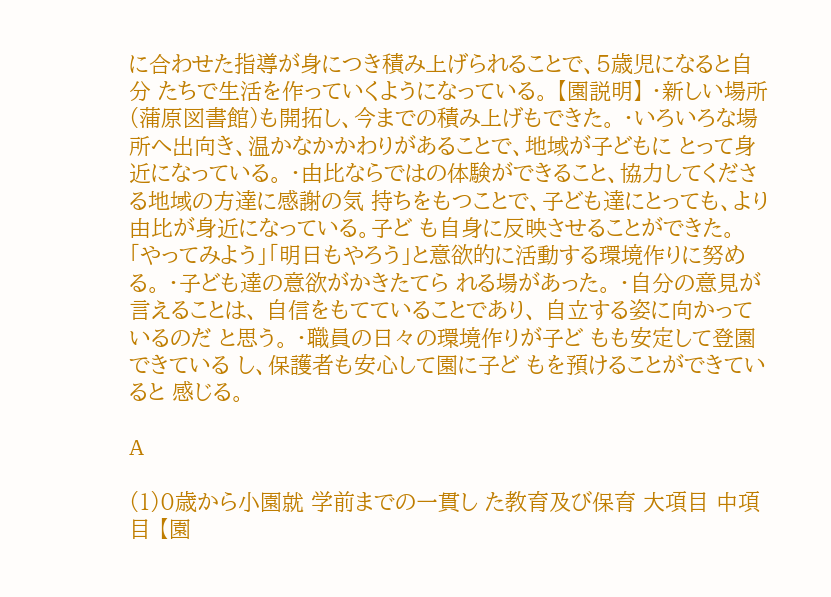に合わせた指導が身につき積み上げられることで、5歳児になると自分 たちで生活を作っていくようになっている。 【園説明】 ・新しい場所(蒲原図書館)も開拓し、今までの積み上げもできた。 ・いろいろな場所へ出向き、温かなかかわりがあることで、地域が子どもに とって身近になっている。 ・由比ならではの体験ができること、協力してくださる地域の方達に感謝の気 持ちをもつことで、子ども達にとっても、より由比が身近になっている。子ど も自身に反映させることができた。 「やってみよう」「明日もやろう」と意欲的に活動する環境作りに努め る。 ・子ども達の意欲がかきたてら れる場があった。 ・自分の意見が言えることは、 自信をもてていることであり、 自立する姿に向かっているのだ と思う。 ・職員の日々の環境作りが子ど もも安定して登園できている し、保護者も安心して園に子ど もを預けることができていると 感じる。

A

(1)0歳から小園就 学前までの一貫し た教育及び保育 大項目 中項目 【園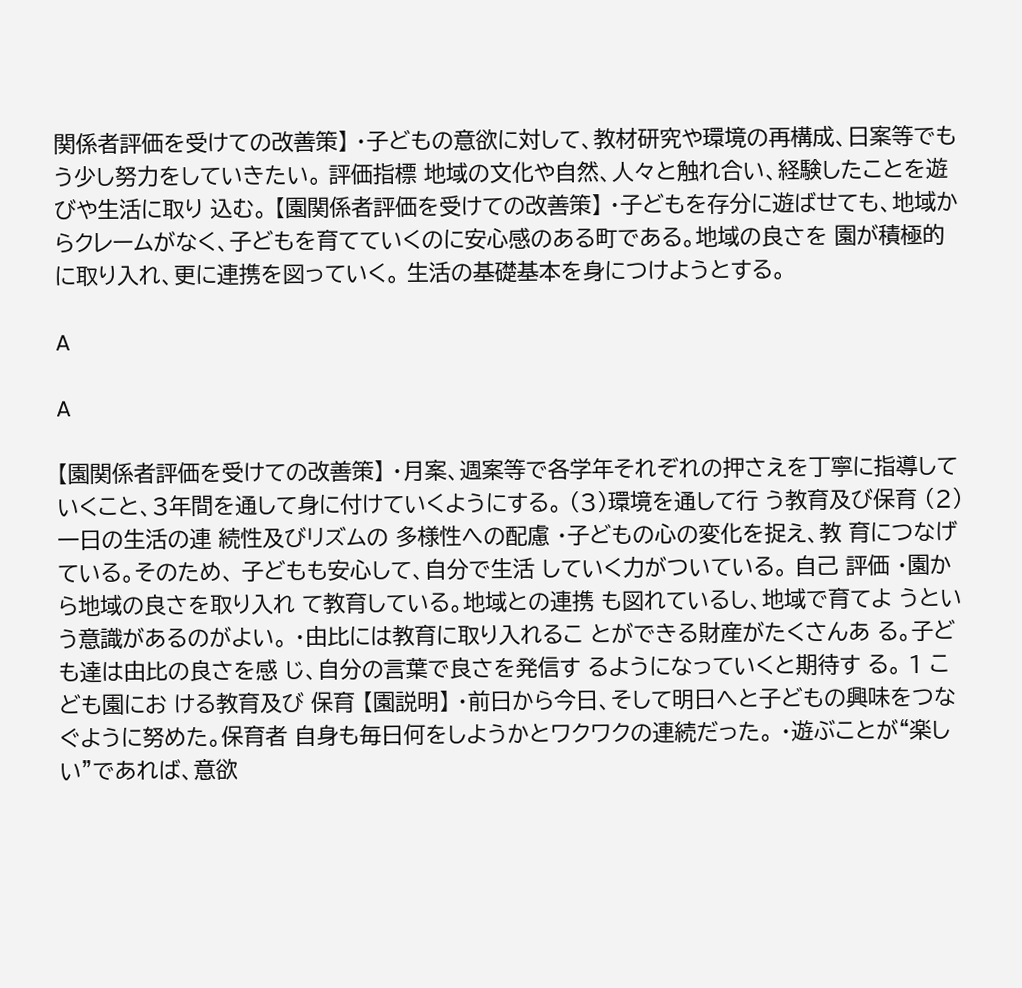関係者評価を受けての改善策】 ・子どもの意欲に対して、教材研究や環境の再構成、日案等でもう少し努力をしていきたい。 評価指標 地域の文化や自然、人々と触れ合い、経験したことを遊びや生活に取り 込む。 【園関係者評価を受けての改善策】 ・子どもを存分に遊ばせても、地域からクレームがなく、子どもを育てていくのに安心感のある町である。地域の良さを 園が積極的に取り入れ、更に連携を図っていく。 生活の基礎基本を身につけようとする。

A

A

【園関係者評価を受けての改善策】 ・月案、週案等で各学年それぞれの押さえを丁寧に指導していくこと、3年間を通して身に付けていくようにする。 (3)環境を通して行 う教育及び保育 (2)一日の生活の連 続性及びリズムの 多様性への配慮 ・子どもの心の変化を捉え、教 育につなげている。そのため、 子どもも安心して、自分で生活 していく力がついている。 自己 評価 ・園から地域の良さを取り入れ て教育している。地域との連携 も図れているし、地域で育てよ うという意識があるのがよい。 ・由比には教育に取り入れるこ とができる財産がたくさんあ る。子ども達は由比の良さを感 じ、自分の言葉で良さを発信す るようになっていくと期待す る。 1 こども園にお ける教育及び 保育 【園説明】 ・前日から今日、そして明日へと子どもの興味をつなぐように努めた。保育者 自身も毎日何をしようかとワクワクの連続だった。 ・遊ぶことが“楽しい”であれば、意欲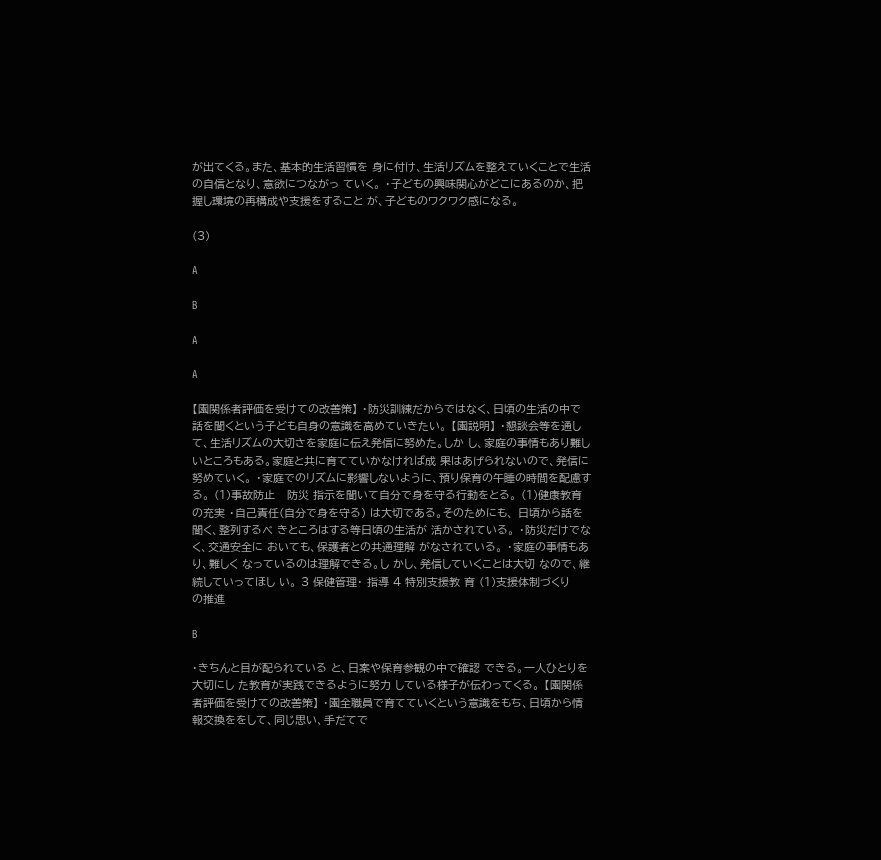が出てくる。また、基本的生活習慣を 身に付け、生活リズムを整えていくことで生活の自信となり、意欲につながっ ていく。 ・子どもの興味関心がどこにあるのか、把握し環境の再構成や支援をすること が、子どものワクワク感になる。

(3)

A

B

A

A

【園関係者評価を受けての改善策】 ・防災訓練だからではなく、日頃の生活の中で話を聞くという子ども自身の意識を高めていきたい。 【園説明】 ・懇談会等を通して、生活リズムの大切さを家庭に伝え発信に努めた。しか し、家庭の事情もあり難しいところもある。家庭と共に育てていかなければ成 果はあげられないので、発信に努めていく。 ・家庭でのリズムに影響しないように、預り保育の午睡の時間を配慮する。 (1)事故防止   防災 指示を聞いて自分で身を守る行動をとる。 (1)健康教育の充実 ・自己責任(自分で身を守る) は大切である。そのためにも、 日頃から話を聞く、整列するべ きところはする等日頃の生活が 活かされている。 ・防災だけでなく、交通安全に おいても、保護者との共通理解 がなされている。 ・家庭の事情もあり、難しく なっているのは理解できる。し かし、発信していくことは大切 なので、継続していってほし い。 3 保健管理・ 指導 4 特別支援教 育 (1)支援体制づくり   の推進

B

・きちんと目が配られている と、日案や保育参観の中で確認 できる。一人ひとりを大切にし た教育が実践できるように努力 している様子が伝わってくる。 【園関係者評価を受けての改善策】 ・園全職員で育てていくという意識をもち、日頃から情報交換ををして、同じ思い、手だてで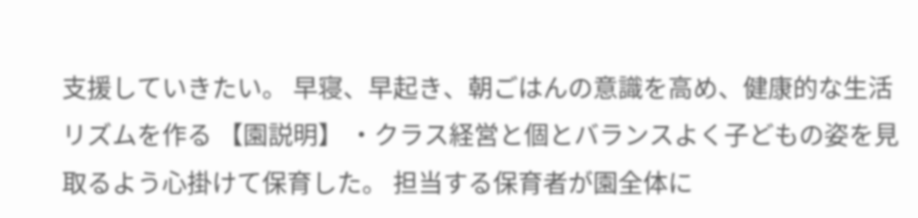支援していきたい。 早寝、早起き、朝ごはんの意識を高め、健康的な生活リズムを作る 【園説明】 ・クラス経営と個とバランスよく子どもの姿を見取るよう心掛けて保育した。 担当する保育者が園全体に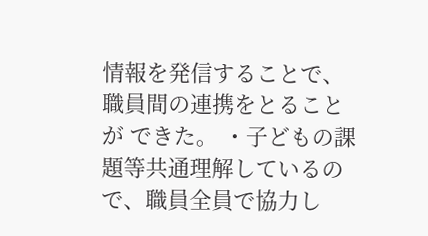情報を発信することで、職員間の連携をとることが できた。 ・子どもの課題等共通理解しているので、職員全員で協力し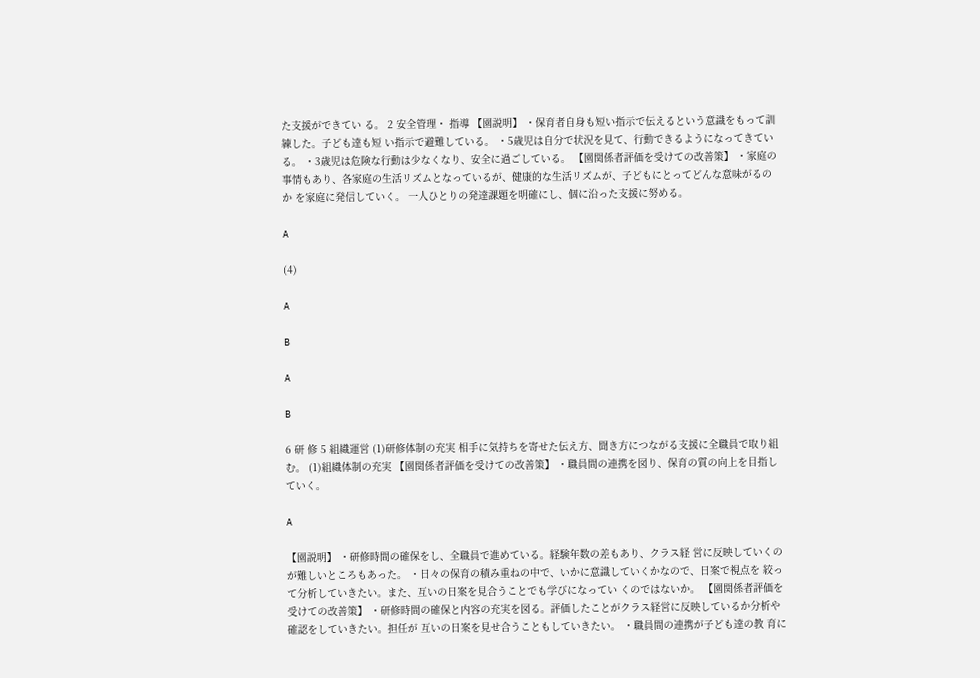た支援ができてい る。 2 安全管理・ 指導 【園説明】 ・保育者自身も短い指示で伝えるという意識をもって訓練した。子ども達も短 い指示で避難している。 ・5歳児は自分で状況を見て、行動できるようになってきている。 ・3歳児は危険な行動は少なくなり、安全に過ごしている。 【園関係者評価を受けての改善策】 ・家庭の事情もあり、各家庭の生活リズムとなっているが、健康的な生活リズムが、子どもにとってどんな意味がるのか を家庭に発信していく。 一人ひとりの発達課題を明確にし、個に沿った支援に努める。

A

(4)

A

B

A

B

6 研 修 5 組織運営 (1)研修体制の充実 相手に気持ちを寄せた伝え方、聞き方につながる支援に全職員で取り組 む。 (1)組織体制の充実 【園関係者評価を受けての改善策】 ・職員間の連携を図り、保育の質の向上を目指していく。

A

【園説明】 ・研修時間の確保をし、全職員で進めている。経験年数の差もあり、クラス経 営に反映していくのが難しいところもあった。 ・日々の保育の積み重ねの中で、いかに意識していくかなので、日案で視点を 絞って分析していきたい。また、互いの日案を見合うことでも学びになってい くのではないか。 【園関係者評価を受けての改善策】 ・研修時間の確保と内容の充実を図る。評価したことがクラス経営に反映しているか分析や確認をしていきたい。担任が 互いの日案を見せ合うこともしていきたい。 ・職員間の連携が子ども達の教 育に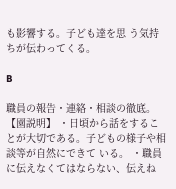も影響する。子ども達を思 う気持ちが伝わってくる。

B

職員の報告・連絡・相談の徹底。 【園説明】 ・日頃から話をすることが大切である。子どもの様子や相談等が自然にできて いる。 ・職員に伝えなくてはならない、伝えね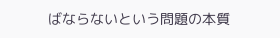ばならないという問題の本質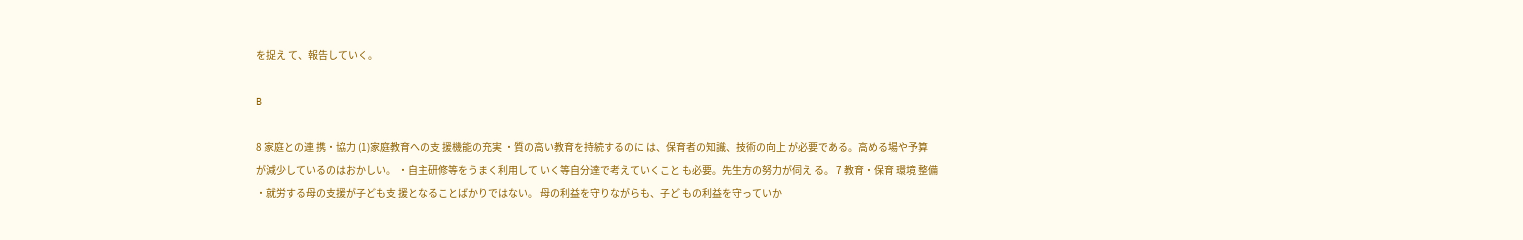を捉え て、報告していく。

B

8 家庭との連 携・協力 (1)家庭教育への支 援機能の充実 ・質の高い教育を持続するのに は、保育者の知識、技術の向上 が必要である。高める場や予算 が減少しているのはおかしい。 ・自主研修等をうまく利用して いく等自分達で考えていくこと も必要。先生方の努力が伺え る。 7 教育・保育 環境 整備 ・就労する母の支援が子ども支 援となることばかりではない。 母の利益を守りながらも、子ど もの利益を守っていか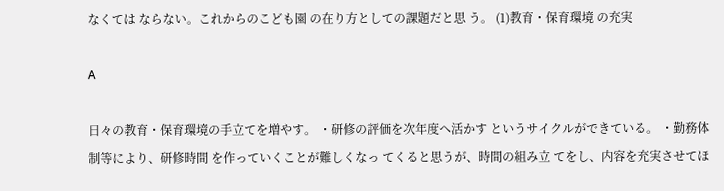なくては ならない。これからのこども園 の在り方としての課題だと思 う。 (1)教育・保育環境 の充実

A

日々の教育・保育環境の手立てを増やす。 ・研修の評価を次年度へ活かす というサイクルができている。 ・勤務体制等により、研修時間 を作っていくことが難しくなっ てくると思うが、時間の組み立 てをし、内容を充実させてほ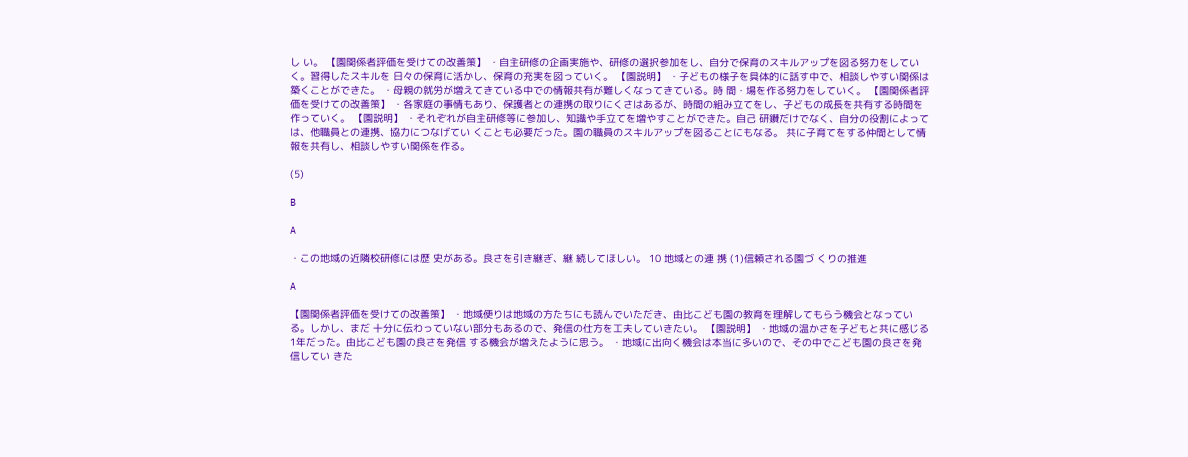し い。 【園関係者評価を受けての改善策】 ・自主研修の企画実施や、研修の選択参加をし、自分で保育のスキルアップを図る努力をしていく。習得したスキルを 日々の保育に活かし、保育の充実を図っていく。 【園説明】 ・子どもの様子を具体的に話す中で、相談しやすい関係は築くことができた。 ・母親の就労が増えてきている中での情報共有が難しくなってきている。時 間・場を作る努力をしていく。 【園関係者評価を受けての改善策】 ・各家庭の事情もあり、保護者との連携の取りにくさはあるが、時間の組み立てをし、子どもの成長を共有する時間を 作っていく。 【園説明】 ・それぞれが自主研修等に参加し、知識や手立てを増やすことができた。自己 研鑚だけでなく、自分の役割によっては、他職員との連携、協力につなげてい くことも必要だった。園の職員のスキルアップを図ることにもなる。 共に子育てをする仲間として情報を共有し、相談しやすい関係を作る。

(5)

B

A

・この地域の近隣校研修には歴 史がある。良さを引き継ぎ、継 続してほしい。 10 地域との連 携 (1)信頼される園づ くりの推進

A

【園関係者評価を受けての改善策】 ・地域便りは地域の方たちにも読んでいただき、由比こども園の教育を理解してもらう機会となっている。しかし、まだ 十分に伝わっていない部分もあるので、発信の仕方を工夫していきたい。 【園説明】 ・地域の温かさを子どもと共に感じる1年だった。由比こども園の良さを発信 する機会が増えたように思う。 ・地域に出向く機会は本当に多いので、その中でこども園の良さを発信してい きた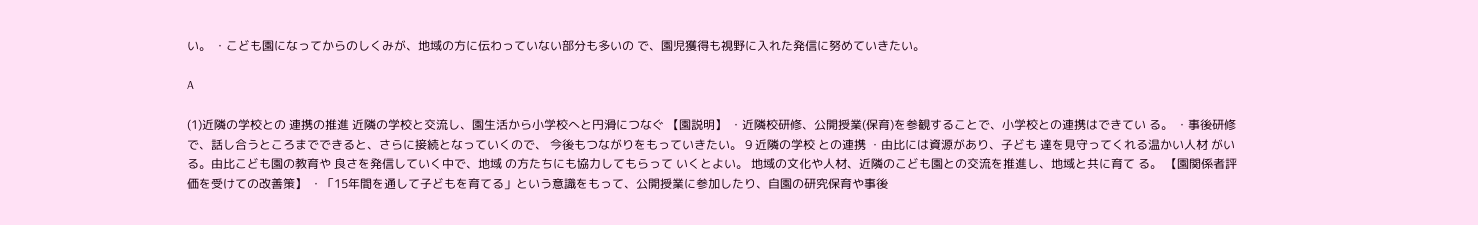い。 ・こども園になってからのしくみが、地域の方に伝わっていない部分も多いの で、園児獲得も視野に入れた発信に努めていきたい。

A

(1)近隣の学校との 連携の推進 近隣の学校と交流し、園生活から小学校へと円滑につなぐ 【園説明】 ・近隣校研修、公開授業(保育)を参観することで、小学校との連携はできてい る。 ・事後研修で、話し合うところまでできると、さらに接続となっていくので、 今後もつながりをもっていきたい。 9 近隣の学校 との連携 ・由比には資源があり、子ども 達を見守ってくれる温かい人材 がいる。由比こども園の教育や 良さを発信していく中で、地域 の方たちにも協力してもらって いくとよい。 地域の文化や人材、近隣のこども園との交流を推進し、地域と共に育て る。 【園関係者評価を受けての改善策】 ・「15年間を通して子どもを育てる」という意識をもって、公開授業に参加したり、自園の研究保育や事後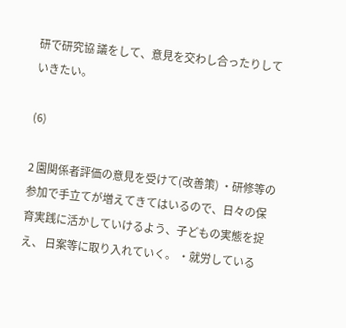研で研究協 議をして、意見を交わし合ったりしていきたい。

(6)

2 園関係者評価の意見を受けて(改善策) ・研修等の参加で手立てが増えてきてはいるので、日々の保育実践に活かしていけるよう、子どもの実態を捉え、 日案等に取り入れていく。 ・就労している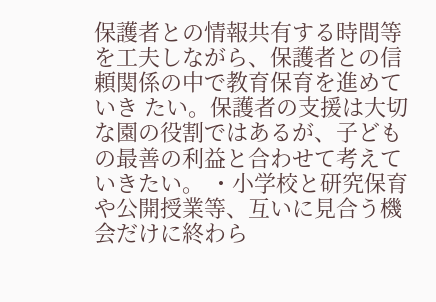保護者との情報共有する時間等を工夫しながら、保護者との信頼関係の中で教育保育を進めていき たい。保護者の支援は大切な園の役割ではあるが、子どもの最善の利益と合わせて考えていきたい。 ・小学校と研究保育や公開授業等、互いに見合う機会だけに終わら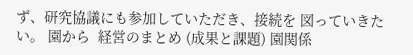ず、研究協議にも参加していただき、接続を 図っていきたい。 園から  経営のまとめ (成果と課題) 園関係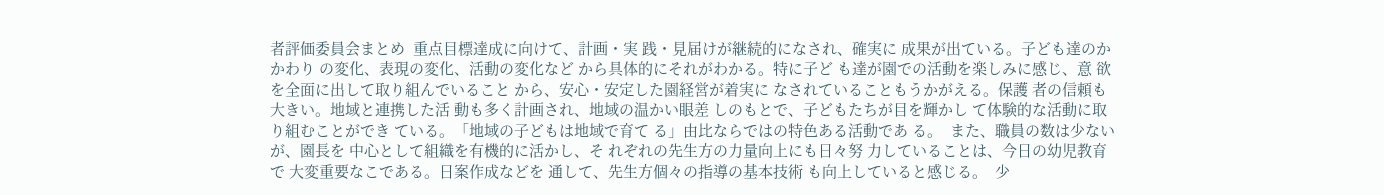者評価委員会まとめ  重点目標達成に向けて、計画・実 践・見届けが継続的になされ、確実に 成果が出ている。子ども達のかかわり の変化、表現の変化、活動の変化など から具体的にそれがわかる。特に子ど も達が園での活動を楽しみに感じ、意 欲を全面に出して取り組んでいること から、安心・安定した園経営が着実に なされていることもうかがえる。保護 者の信頼も大きい。地域と連携した活 動も多く計画され、地域の温かい眼差 しのもとで、子どもたちが目を輝かし て体験的な活動に取り組むことができ ている。「地域の子どもは地域で育て る」由比ならではの特色ある活動であ る。  また、職員の数は少ないが、園長を 中心として組織を有機的に活かし、そ れぞれの先生方の力量向上にも日々努 力していることは、今日の幼児教育で 大変重要なこである。日案作成などを 通して、先生方個々の指導の基本技術 も向上していると感じる。  少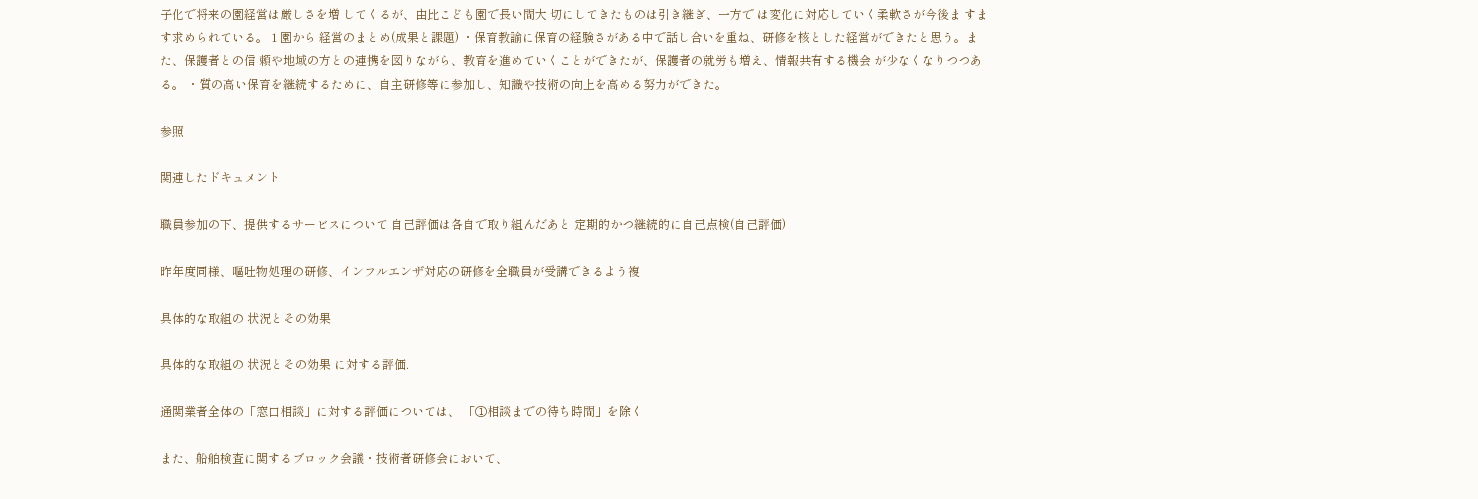子化で将来の園経営は厳しさを増 してくるが、由比こども園で長い間大 切にしてきたものは引き継ぎ、一方で は変化に対応していく柔軟さが今後ま すます求められている。 1 園から 経営のまとめ(成果と課題) ・保育教諭に保育の経験さがある中で話し合いを重ね、研修を核とした経営ができたと思う。また、保護者との信 頼や地域の方との連携を図りながら、教育を進めていくことができたが、保護者の就労も増え、情報共有する機会 が少なくなりつつある。 ・質の高い保育を継続するために、自主研修等に参加し、知識や技術の向上を高める努力ができた。

参照

関連したドキュメント

職員参加の下、提供するサービスについて 自己評価は各自で取り組んだあと 定期的かつ継続的に自己点検(自己評価)

昨年度同様、嘔吐物処理の研修、インフルエンザ対応の研修を全職員が受講できるよう複

具体的な取組の 状況とその効果

具体的な取組の 状況とその効果 に対する評価.

通関業者全体の「窓口相談」に対する評価については、 「①相談までの待ち時間」を除く

また、船舶検査に関するブロック会議・技術者研修会において、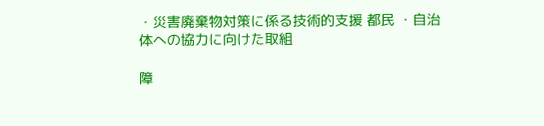・災害廃棄物対策に係る技術的支援 都民 ・自治体への協力に向けた取組

障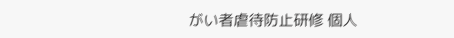がい者虐待防止研修 個人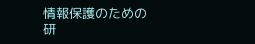情報保護のための研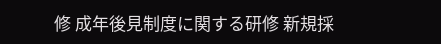修 成年後見制度に関する研修 新規採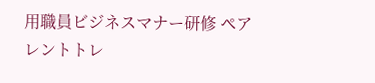用職員ビジネスマナー研修 ペアレントトレ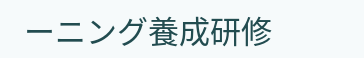ーニング養成研修